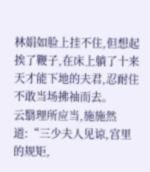林娟如脸上挂不住,但想起挨了鞭子,在床上躺了十来天才能下地的夫君,忍耐住不敢当场拂袖而去。
云翳理所应当,施施然道:“三少夫人见谅,宫里的规矩,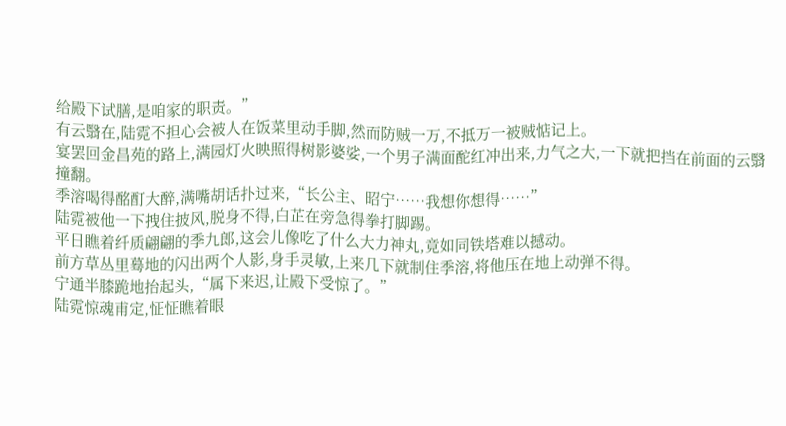给殿下试膳,是咱家的职责。”
有云翳在,陆霓不担心会被人在饭菜里动手脚,然而防贼一万,不抵万一被贼惦记上。
宴罢回金昌苑的路上,满园灯火映照得树影婆娑,一个男子满面酡红冲出来,力气之大,一下就把挡在前面的云翳撞翻。
季溶喝得酩酊大醉,满嘴胡话扑过来,“长公主、昭宁……我想你想得……”
陆霓被他一下拽住披风,脱身不得,白芷在旁急得拳打脚踢。
平日瞧着纤质翩翩的季九郎,这会儿像吃了什么大力神丸,竟如同铁塔难以撼动。
前方草丛里蓦地的闪出两个人影,身手灵敏,上来几下就制住季溶,将他压在地上动弹不得。
宁通半膝跪地抬起头,“属下来迟,让殿下受惊了。”
陆霓惊魂甫定,怔怔瞧着眼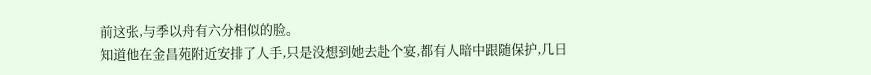前这张,与季以舟有六分相似的脸。
知道他在金昌苑附近安排了人手,只是没想到她去赴个宴,都有人暗中跟随保护,几日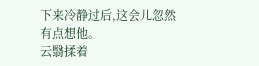下来冷静过后,这会儿忽然有点想他。
云翳揉着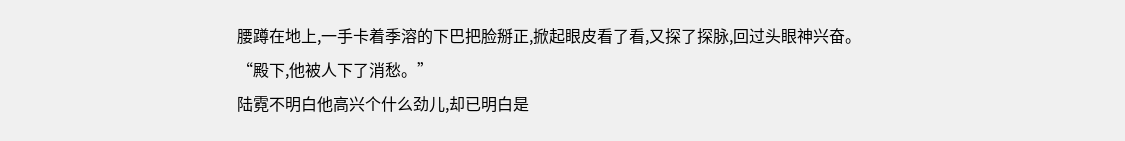腰蹲在地上,一手卡着季溶的下巴把脸掰正,掀起眼皮看了看,又探了探脉,回过头眼神兴奋。
“殿下,他被人下了消愁。”
陆霓不明白他高兴个什么劲儿,却已明白是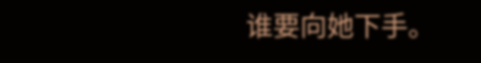谁要向她下手。